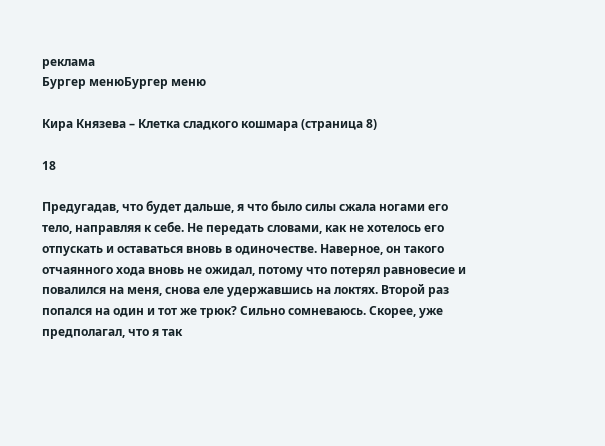реклама
Бургер менюБургер меню

Кира Князева – Клетка сладкого кошмара (страница 8)

18

Предугадав, что будет дальше, я что было силы сжала ногами его тело, направляя к себе. Не передать словами, как не хотелось его отпускать и оставаться вновь в одиночестве. Наверное, он такого отчаянного хода вновь не ожидал, потому что потерял равновесие и повалился на меня, снова еле удержавшись на локтях. Второй раз попался на один и тот же трюк? Сильно сомневаюсь. Скорее, уже предполагал, что я так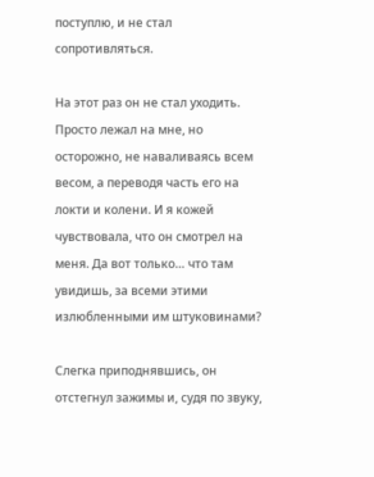поступлю, и не стал сопротивляться.

На этот раз он не стал уходить. Просто лежал на мне, но осторожно, не наваливаясь всем весом, а переводя часть его на локти и колени. И я кожей чувствовала, что он смотрел на меня. Да вот только… что там увидишь, за всеми этими излюбленными им штуковинами?

Слегка приподнявшись, он отстегнул зажимы и, судя по звуку,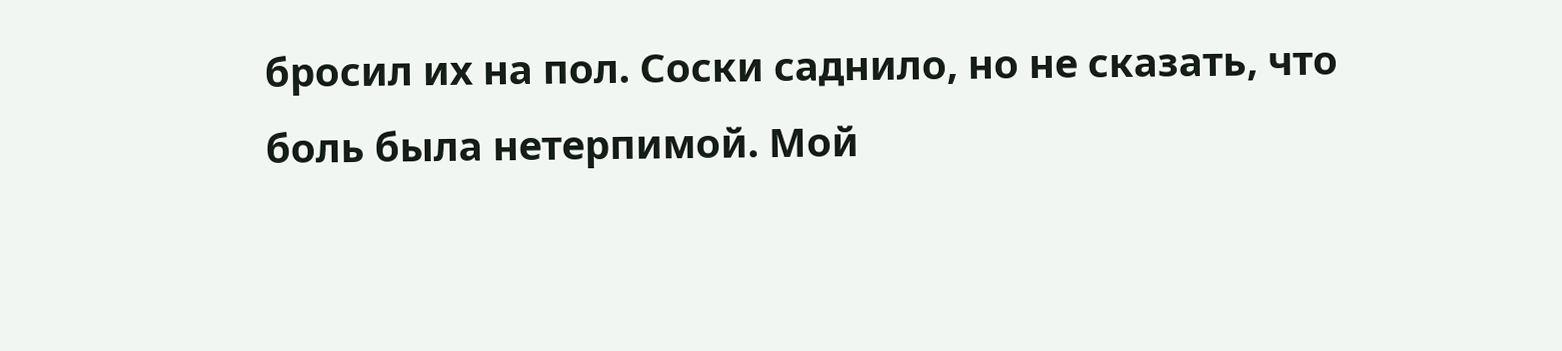бросил их на пол. Соски саднило, но не сказать, что боль была нетерпимой. Мой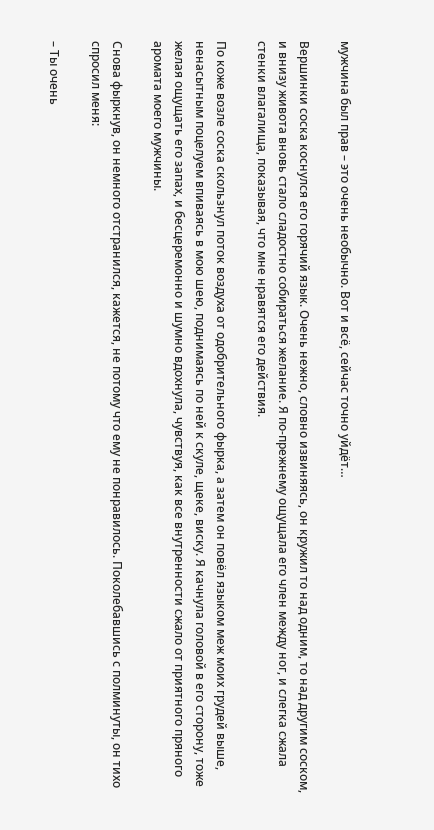мужчина был прав – это очень необычно. Вот и всё, сейчас точно уйдёт…

Вершинки соска коснулся его горячий язык. Очень нежно, словно извиняясь, он кружил то над одним, то над другим соском, и внизу живота вновь стало сладостно собираться желание. Я по-прежнему ощущала его член между ног, и слегка сжала стенки влагалища, показывая, что мне нравятся его действия.

По коже возле соска скользнул поток воздуха от одобрительного фырка, а затем он повёл языком меж моих грудей выше, ненасытным поцелуем впиваясь в мою шею, поднимаясь по ней к скуле, щеке, виску. Я качнула головой в его сторону, тоже желая ощущать его запах, и бесцеремонно и шумно вдохнула, чувствуя, как все внутренности сжало от приятного пряного аромата моего мужчины.

Снова фыркнув, он немного отстранился, кажется, не потому что ему не понравилось. Поколебавшись с полминуты, он тихо спросил меня:

– Ты очень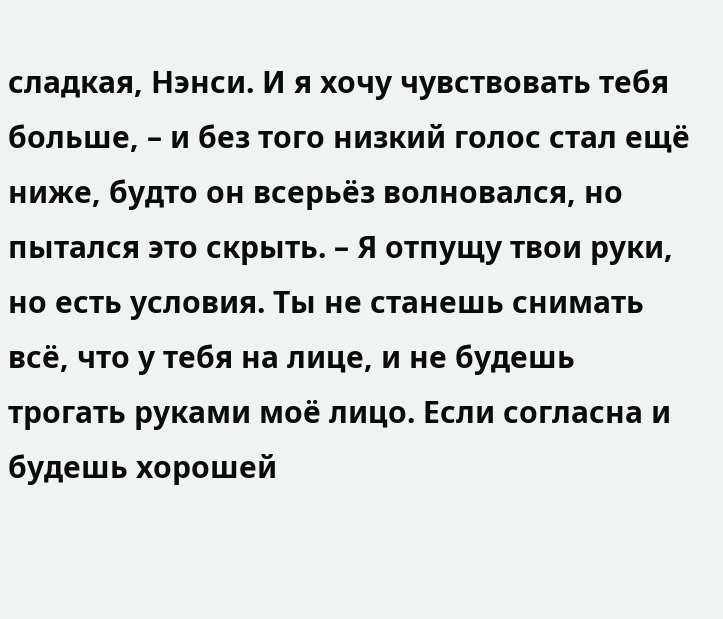сладкая, Нэнси. И я хочу чувствовать тебя больше, – и без того низкий голос стал ещё ниже, будто он всерьёз волновался, но пытался это скрыть. – Я отпущу твои руки, но есть условия. Ты не станешь снимать всё, что у тебя на лице, и не будешь трогать руками моё лицо. Если согласна и будешь хорошей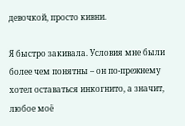девочкой, просто кивни.

Я быстро закивала. Условия мне были более чем понятны – он по-прежнему хотел оставаться инкогнито, а значит, любое моё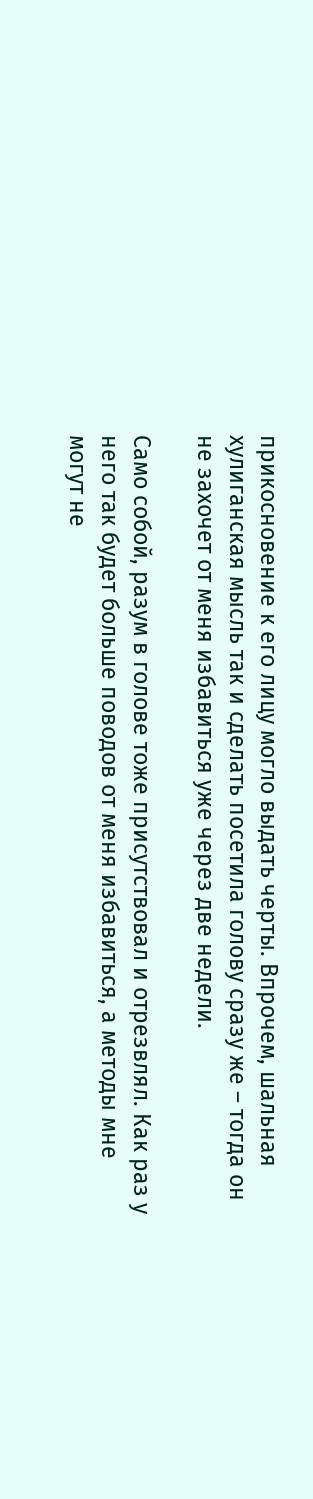прикосновение к его лицу могло выдать черты. Впрочем, шальная хулиганская мысль так и сделать посетила голову сразу же – тогда он не захочет от меня избавиться уже через две недели.

Само собой, разум в голове тоже присутствовал и отрезвлял. Как раз у него так будет больше поводов от меня избавиться, а методы мне могут не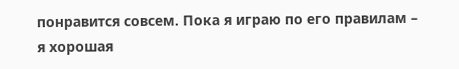понравится совсем. Пока я играю по его правилам – я хорошая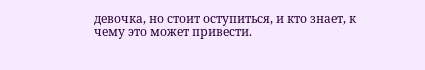девочка, но стоит оступиться, и кто знает, к чему это может привести.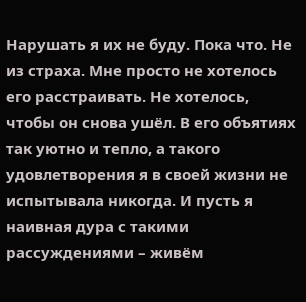Нарушать я их не буду. Пока что. Не из страха. Мне просто не хотелось его расстраивать. Не хотелось, чтобы он снова ушёл. В его объятиях так уютно и тепло, а такого удовлетворения я в своей жизни не испытывала никогда. И пусть я наивная дура с такими рассуждениями – живём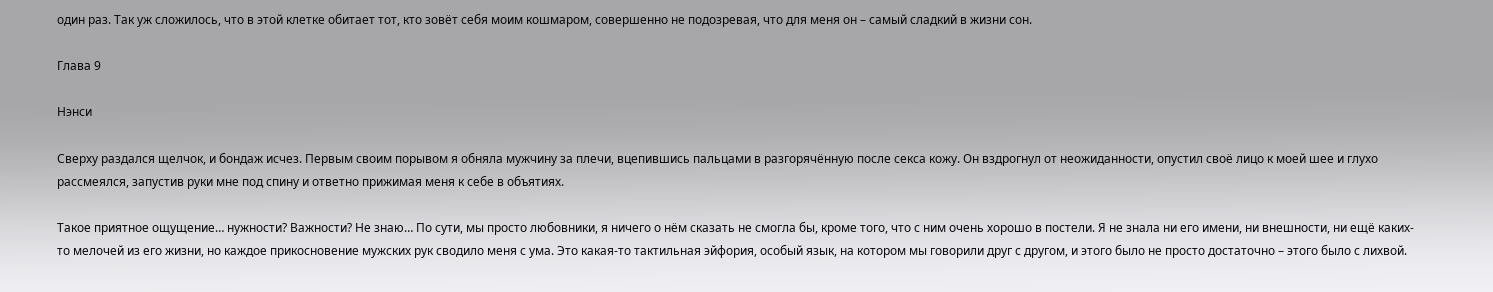один раз. Так уж сложилось, что в этой клетке обитает тот, кто зовёт себя моим кошмаром, совершенно не подозревая, что для меня он – самый сладкий в жизни сон.

Глава 9

Нэнси

Сверху раздался щелчок, и бондаж исчез. Первым своим порывом я обняла мужчину за плечи, вцепившись пальцами в разгорячённую после секса кожу. Он вздрогнул от неожиданности, опустил своё лицо к моей шее и глухо рассмеялся, запустив руки мне под спину и ответно прижимая меня к себе в объятиях.

Такое приятное ощущение… нужности? Важности? Не знаю… По сути, мы просто любовники, я ничего о нём сказать не смогла бы, кроме того, что с ним очень хорошо в постели. Я не знала ни его имени, ни внешности, ни ещё каких-то мелочей из его жизни, но каждое прикосновение мужских рук сводило меня с ума. Это какая-то тактильная эйфория, особый язык, на котором мы говорили друг с другом, и этого было не просто достаточно – этого было с лихвой.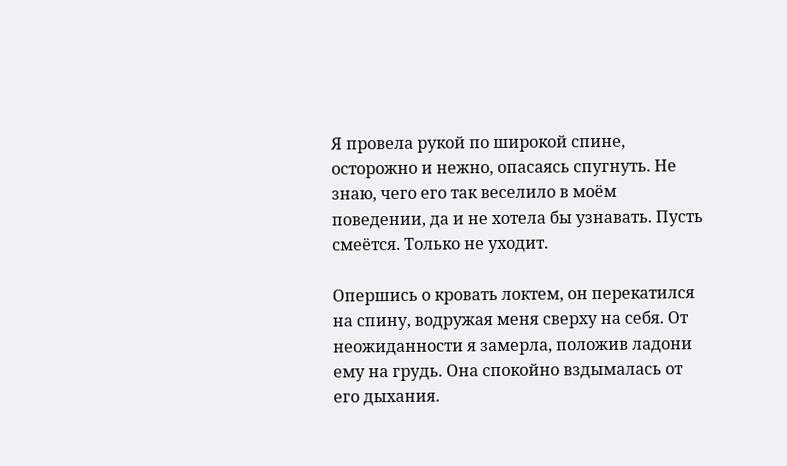Я провела рукой по широкой спине, осторожно и нежно, опасаясь спугнуть. Не знаю, чего его так веселило в моём поведении, да и не хотела бы узнавать. Пусть смеётся. Только не уходит.

Опершись о кровать локтем, он перекатился на спину, водружая меня сверху на себя. От неожиданности я замерла, положив ладони ему на грудь. Она спокойно вздымалась от его дыхания.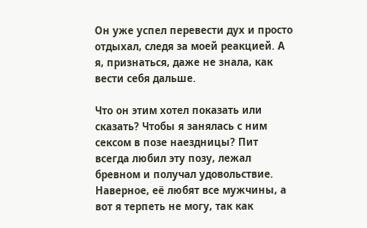Он уже успел перевести дух и просто отдыхал, следя за моей реакцией. А я, признаться, даже не знала, как вести себя дальше.

Что он этим хотел показать или сказать? Чтобы я занялась с ним сексом в позе наездницы? Пит всегда любил эту позу, лежал бревном и получал удовольствие. Наверное, её любят все мужчины, а вот я терпеть не могу, так как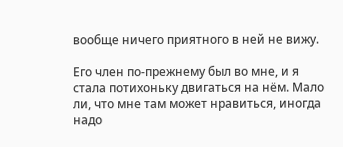вообще ничего приятного в ней не вижу.

Его член по-прежнему был во мне, и я стала потихоньку двигаться на нём. Мало ли, что мне там может нравиться, иногда надо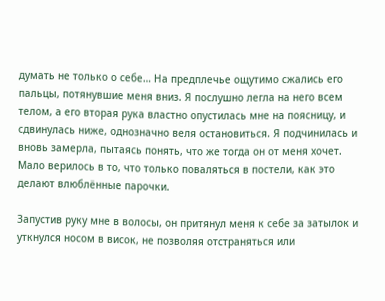думать не только о себе… На предплечье ощутимо сжались его пальцы, потянувшие меня вниз. Я послушно легла на него всем телом, а его вторая рука властно опустилась мне на поясницу, и сдвинулась ниже, однозначно веля остановиться. Я подчинилась и вновь замерла, пытаясь понять, что же тогда он от меня хочет. Мало верилось в то, что только поваляться в постели, как это делают влюблённые парочки.

Запустив руку мне в волосы, он притянул меня к себе за затылок и уткнулся носом в висок, не позволяя отстраняться или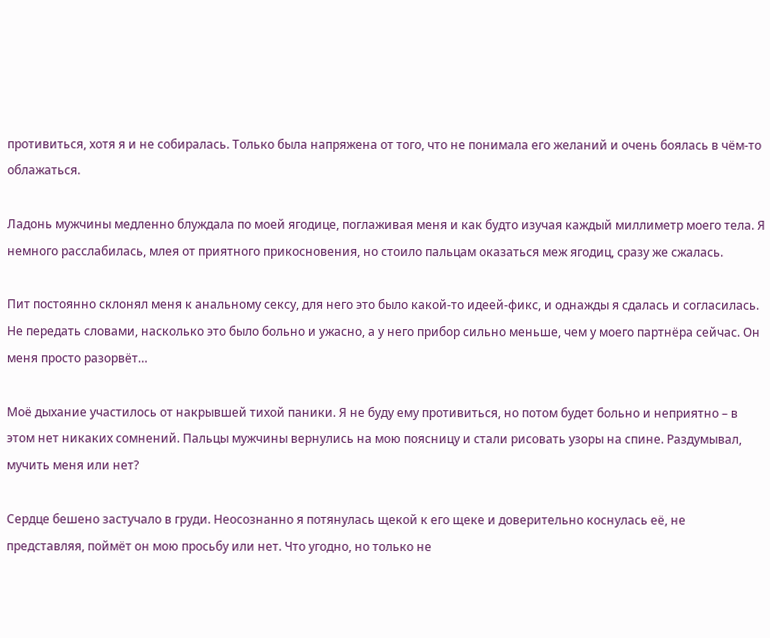противиться, хотя я и не собиралась. Только была напряжена от того, что не понимала его желаний и очень боялась в чём-то облажаться.

Ладонь мужчины медленно блуждала по моей ягодице, поглаживая меня и как будто изучая каждый миллиметр моего тела. Я немного расслабилась, млея от приятного прикосновения, но стоило пальцам оказаться меж ягодиц, сразу же сжалась.

Пит постоянно склонял меня к анальному сексу, для него это было какой-то идеей-фикс, и однажды я сдалась и согласилась. Не передать словами, насколько это было больно и ужасно, а у него прибор сильно меньше, чем у моего партнёра сейчас. Он меня просто разорвёт…

Моё дыхание участилось от накрывшей тихой паники. Я не буду ему противиться, но потом будет больно и неприятно – в этом нет никаких сомнений. Пальцы мужчины вернулись на мою поясницу и стали рисовать узоры на спине. Раздумывал, мучить меня или нет?

Сердце бешено застучало в груди. Неосознанно я потянулась щекой к его щеке и доверительно коснулась её, не представляя, поймёт он мою просьбу или нет. Что угодно, но только не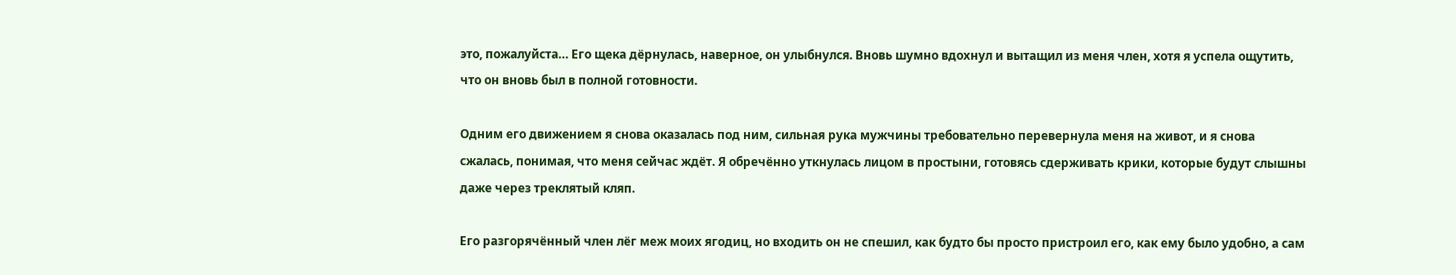это, пожалуйста… Его щека дёрнулась, наверное, он улыбнулся. Вновь шумно вдохнул и вытащил из меня член, хотя я успела ощутить, что он вновь был в полной готовности.

Одним его движением я снова оказалась под ним, сильная рука мужчины требовательно перевернула меня на живот, и я снова сжалась, понимая, что меня сейчас ждёт. Я обречённо уткнулась лицом в простыни, готовясь сдерживать крики, которые будут слышны даже через треклятый кляп.

Его разгорячённый член лёг меж моих ягодиц, но входить он не спешил, как будто бы просто пристроил его, как ему было удобно, а сам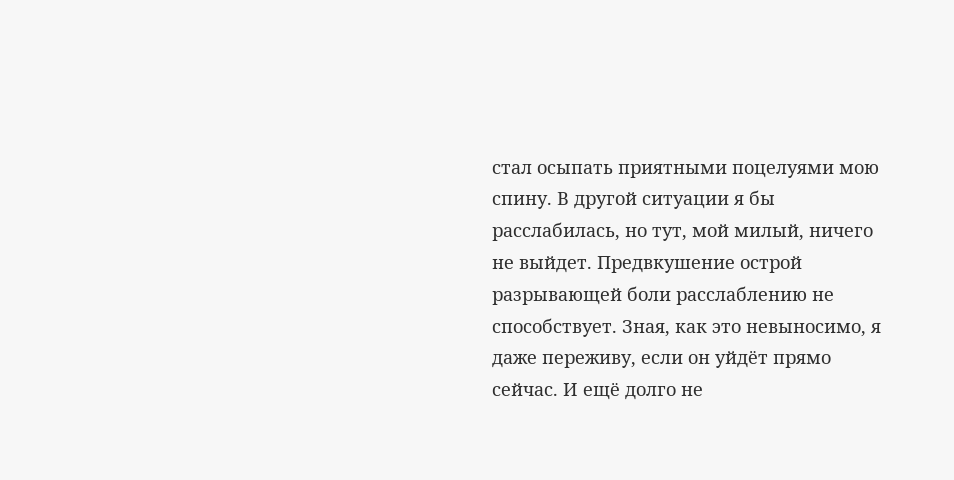стал осыпать приятными поцелуями мою спину. В другой ситуации я бы расслабилась, но тут, мой милый, ничего не выйдет. Предвкушение острой разрывающей боли расслаблению не способствует. Зная, как это невыносимо, я даже переживу, если он уйдёт прямо сейчас. И ещё долго не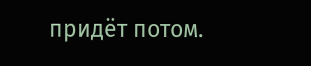придёт потом.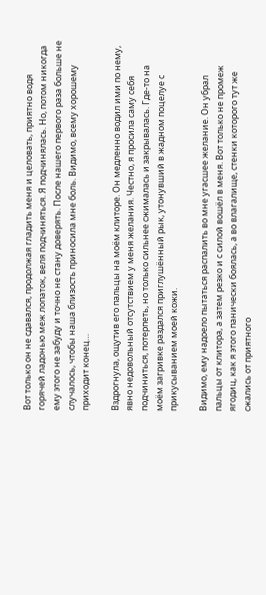Вот только он не сдавался, продолжая гладить меня и целовать, приятно водя горячей ладонью меж лопаток, веля подчиняться. Я подчинялась. Но, потом никогда ему этого не забуду и точно не стану доверять. После нашего первого раза больше не случалось, чтобы наша близость приносила мне боль. Видимо, всему хорошему приходит конец…

Вздрогнула, ощутив его пальцы на моём клиторе. Он медленно водил ими по нему, явно недовольный отсутствием у меня желания. Честно, я просила саму себя подчиниться, потерпеть, но только сильнее сжималась и закрывалась. Где-то на моём загривке раздался приглушённый рык, утонувший в жадном поцелуе с прикусыванием моей кожи.

Видимо, ему надоело пытаться распалить во мне угасшее желание. Он убрал пальцы от клитора, а затем резко и с силой вошёл в меня. Вот только не промеж ягодиц, как я этого панически боялась, а во влагалище, стенки которого тут же сжались от приятного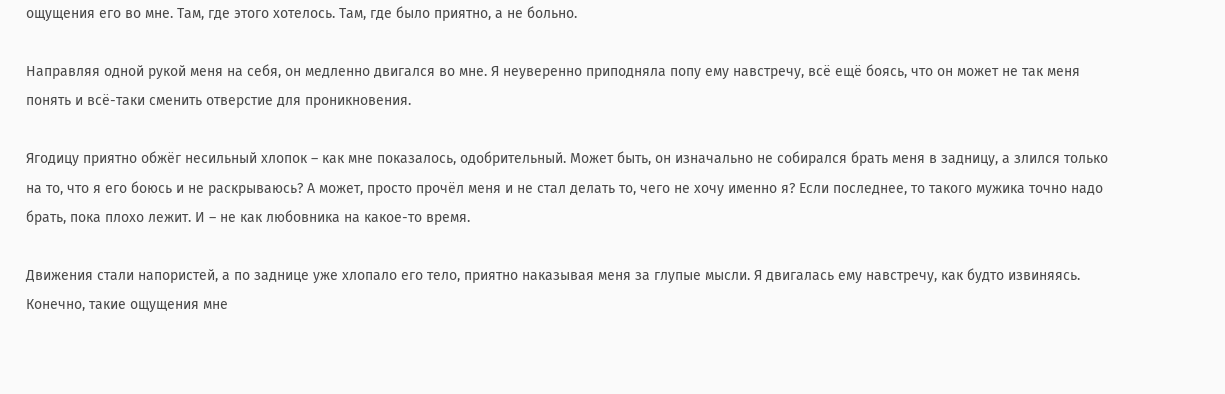ощущения его во мне. Там, где этого хотелось. Там, где было приятно, а не больно.

Направляя одной рукой меня на себя, он медленно двигался во мне. Я неуверенно приподняла попу ему навстречу, всё ещё боясь, что он может не так меня понять и всё-таки сменить отверстие для проникновения.

Ягодицу приятно обжёг несильный хлопок – как мне показалось, одобрительный. Может быть, он изначально не собирался брать меня в задницу, а злился только на то, что я его боюсь и не раскрываюсь? А может, просто прочёл меня и не стал делать то, чего не хочу именно я? Если последнее, то такого мужика точно надо брать, пока плохо лежит. И – не как любовника на какое-то время.

Движения стали напористей, а по заднице уже хлопало его тело, приятно наказывая меня за глупые мысли. Я двигалась ему навстречу, как будто извиняясь. Конечно, такие ощущения мне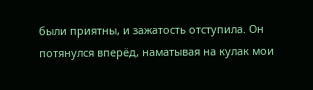были приятны, и зажатость отступила. Он потянулся вперёд, наматывая на кулак мои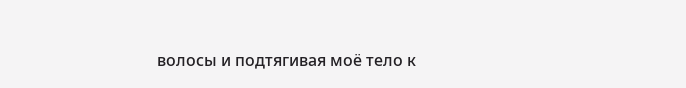волосы и подтягивая моё тело к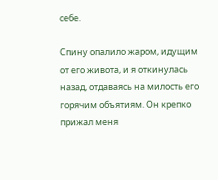себе.

Спину опалило жаром, идущим от его живота, и я откинулась назад, отдаваясь на милость его горячим объятиям. Он крепко прижал меня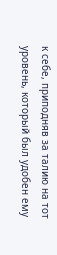к себе, приподняв за талию на тот уровень, который был удобен ему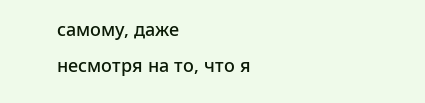самому, даже несмотря на то, что я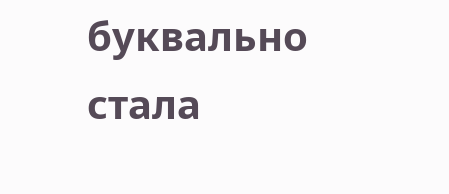буквально стала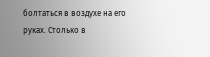болтаться в воздухе на его руках. Столько в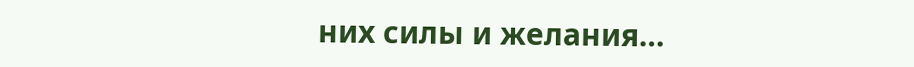них силы и желания…